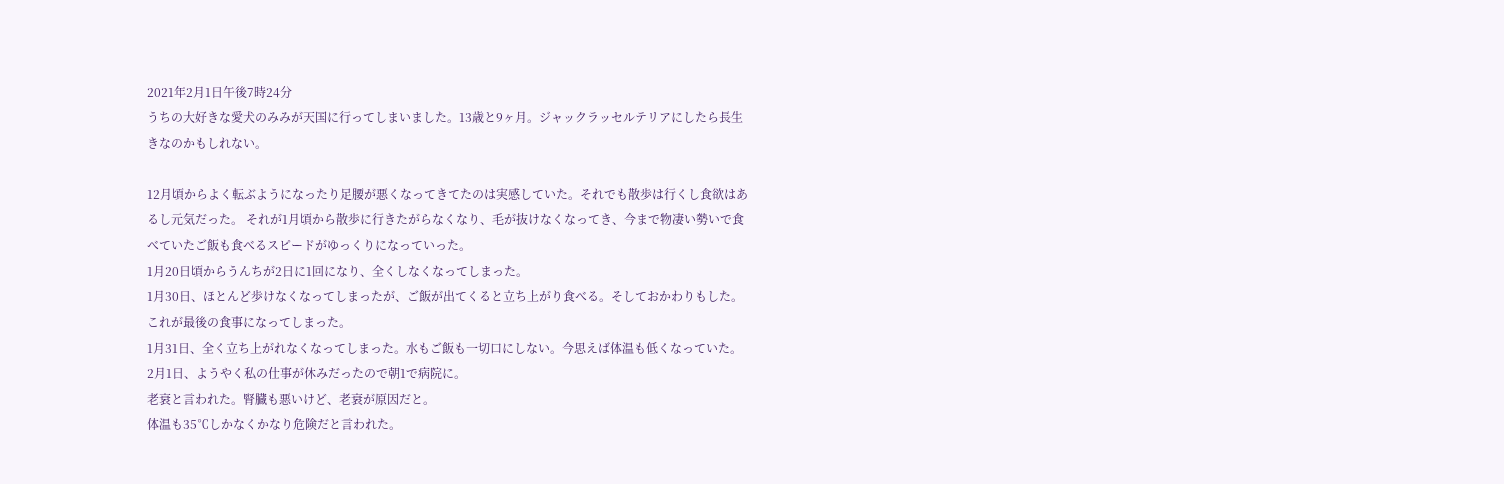2021年2月1日午後7時24分
うちの大好きな愛犬のみみが天国に行ってしまいました。13歳と9ヶ月。ジャックラッセルテリアにしたら長生きなのかもしれない。

12月頃からよく転ぶようになったり足腰が悪くなってきてたのは実感していた。それでも散歩は行くし食欲はあるし元気だった。 それが1月頃から散歩に行きたがらなくなり、毛が抜けなくなってき、今まで物凄い勢いで食べていたご飯も食べるスピードがゆっくりになっていった。
1月20日頃からうんちが2日に1回になり、全くしなくなってしまった。
1月30日、ほとんど歩けなくなってしまったが、ご飯が出てくると立ち上がり食べる。そしておかわりもした。
これが最後の食事になってしまった。
1月31日、全く立ち上がれなくなってしまった。水もご飯も一切口にしない。今思えば体温も低くなっていた。
2月1日、ようやく私の仕事が休みだったので朝1で病院に。
老衰と言われた。腎臓も悪いけど、老衰が原因だと。
体温も35℃しかなくかなり危険だと言われた。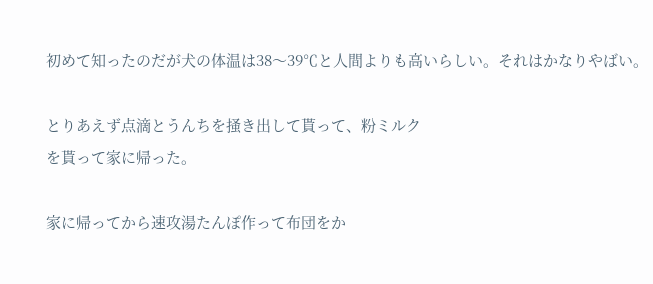初めて知ったのだが犬の体温は38〜39℃と人間よりも高いらしい。それはかなりやばい。

とりあえず点滴とうんちを掻き出して貰って、粉ミルク
を貰って家に帰った。

家に帰ってから速攻湯たんぽ作って布団をか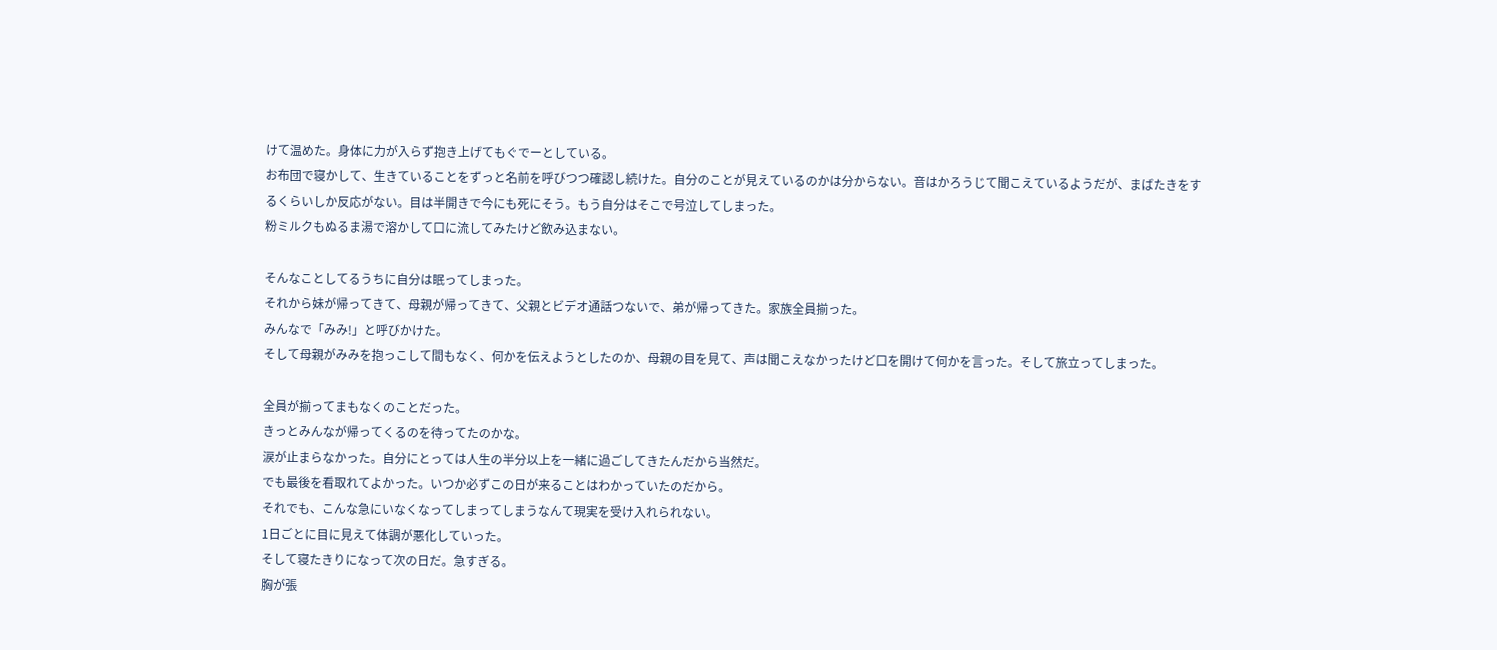けて温めた。身体に力が入らず抱き上げてもぐでーとしている。
お布団で寝かして、生きていることをずっと名前を呼びつつ確認し続けた。自分のことが見えているのかは分からない。音はかろうじて聞こえているようだが、まばたきをするくらいしか反応がない。目は半開きで今にも死にそう。もう自分はそこで号泣してしまった。
粉ミルクもぬるま湯で溶かして口に流してみたけど飲み込まない。

そんなことしてるうちに自分は眠ってしまった。
それから妹が帰ってきて、母親が帰ってきて、父親とビデオ通話つないで、弟が帰ってきた。家族全員揃った。
みんなで「みみ!」と呼びかけた。
そして母親がみみを抱っこして間もなく、何かを伝えようとしたのか、母親の目を見て、声は聞こえなかったけど口を開けて何かを言った。そして旅立ってしまった。

全員が揃ってまもなくのことだった。
きっとみんなが帰ってくるのを待ってたのかな。
涙が止まらなかった。自分にとっては人生の半分以上を一緒に過ごしてきたんだから当然だ。
でも最後を看取れてよかった。いつか必ずこの日が来ることはわかっていたのだから。
それでも、こんな急にいなくなってしまってしまうなんて現実を受け入れられない。
1日ごとに目に見えて体調が悪化していった。
そして寝たきりになって次の日だ。急すぎる。
胸が張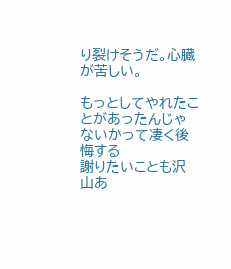り裂けそうだ。心臓が苦しい。

もっとしてやれたことがあったんじゃないかって凄く後悔する
謝りたいことも沢山あ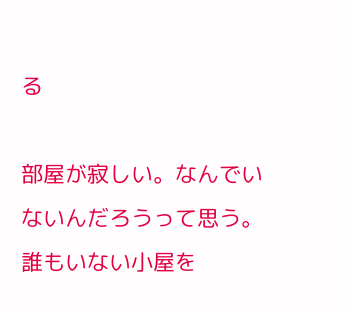る

部屋が寂しい。なんでいないんだろうって思う。
誰もいない小屋を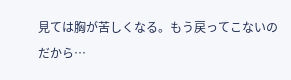見ては胸が苦しくなる。もう戻ってこないのだから…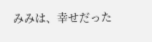みみは、幸せだった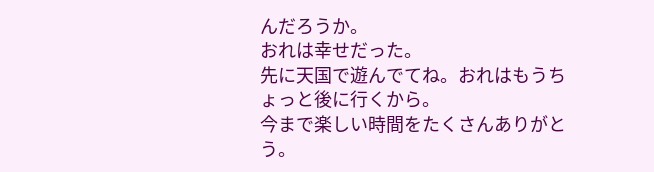んだろうか。
おれは幸せだった。
先に天国で遊んでてね。おれはもうちょっと後に行くから。
今まで楽しい時間をたくさんありがとう。